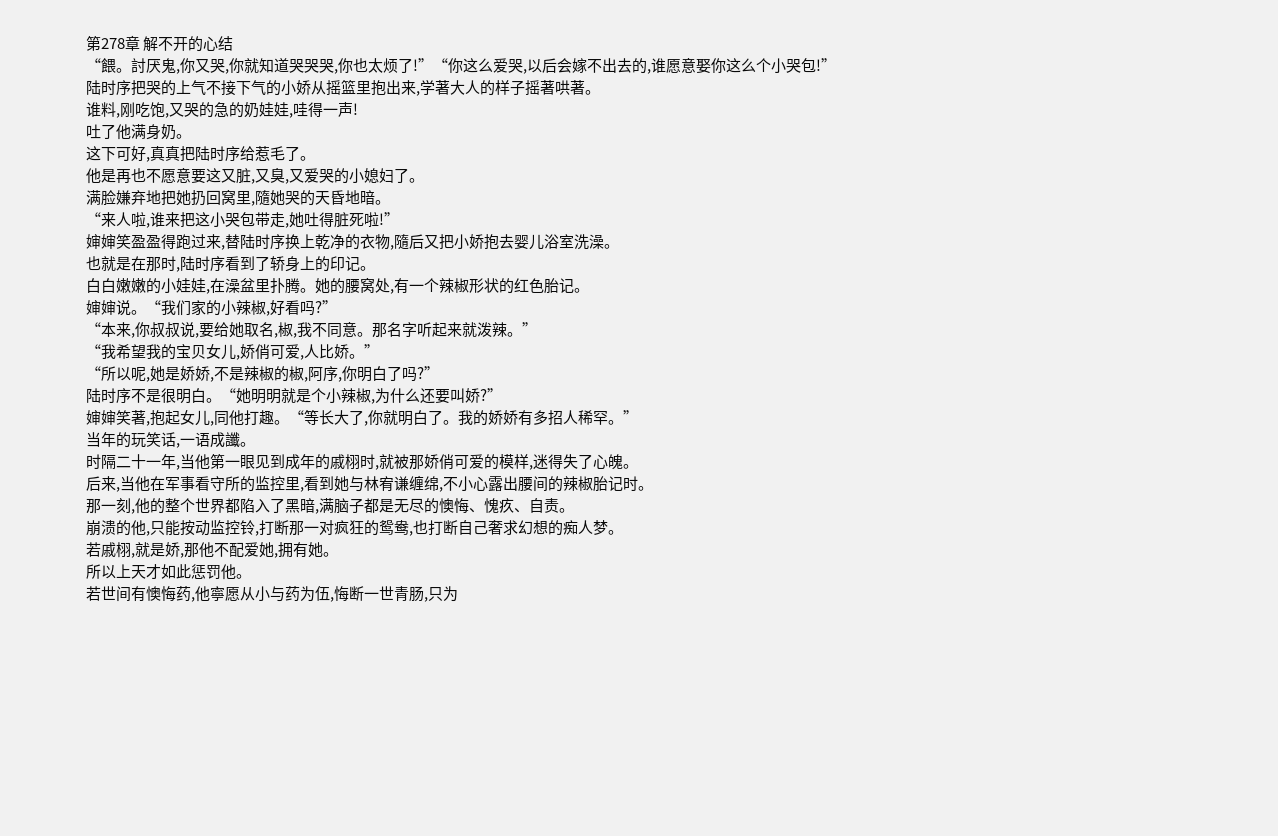第278章 解不开的心结
“餵。討厌鬼,你又哭,你就知道哭哭哭,你也太烦了!”“你这么爱哭,以后会嫁不出去的,谁愿意娶你这么个小哭包!”
陆时序把哭的上气不接下气的小娇从摇篮里抱出来,学著大人的样子摇著哄著。
谁料,刚吃饱,又哭的急的奶娃娃,哇得一声!
吐了他满身奶。
这下可好,真真把陆时序给惹毛了。
他是再也不愿意要这又脏,又臭,又爱哭的小媳妇了。
满脸嫌弃地把她扔回窝里,隨她哭的天昏地暗。
“来人啦,谁来把这小哭包带走,她吐得脏死啦!”
婶婶笑盈盈得跑过来,替陆时序换上乾净的衣物,隨后又把小娇抱去婴儿浴室洗澡。
也就是在那时,陆时序看到了轿身上的印记。
白白嫩嫩的小娃娃,在澡盆里扑腾。她的腰窝处,有一个辣椒形状的红色胎记。
婶婶说。“我们家的小辣椒,好看吗?”
“本来,你叔叔说,要给她取名,椒,我不同意。那名字听起来就泼辣。”
“我希望我的宝贝女儿,娇俏可爱,人比娇。”
“所以呢,她是娇娇,不是辣椒的椒,阿序,你明白了吗?”
陆时序不是很明白。“她明明就是个小辣椒,为什么还要叫娇?”
婶婶笑著,抱起女儿,同他打趣。“等长大了,你就明白了。我的娇娇有多招人稀罕。”
当年的玩笑话,一语成讖。
时隔二十一年,当他第一眼见到成年的戚栩时,就被那娇俏可爱的模样,迷得失了心魄。
后来,当他在军事看守所的监控里,看到她与林宥谦缠绵,不小心露出腰间的辣椒胎记时。
那一刻,他的整个世界都陷入了黑暗,满脑子都是无尽的懊悔、愧疚、自责。
崩溃的他,只能按动监控铃,打断那一对疯狂的鸳鸯,也打断自己奢求幻想的痴人梦。
若戚栩,就是娇,那他不配爱她,拥有她。
所以上天才如此惩罚他。
若世间有懊悔药,他寧愿从小与药为伍,悔断一世青肠,只为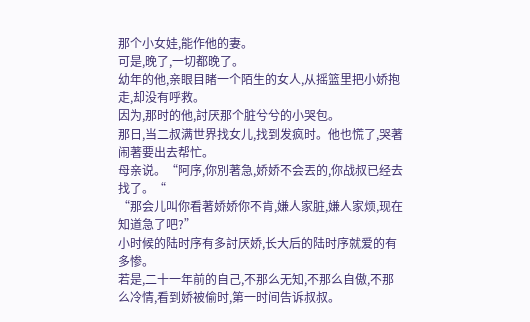那个小女娃,能作他的妻。
可是,晚了,一切都晚了。
幼年的他,亲眼目睹一个陌生的女人,从摇篮里把小娇抱走,却没有呼救。
因为,那时的他,討厌那个脏兮兮的小哭包。
那日,当二叔满世界找女儿,找到发疯时。他也慌了,哭著闹著要出去帮忙。
母亲说。“阿序,你別著急,娇娇不会丟的,你战叔已经去找了。“
“那会儿叫你看著娇娇你不肯,嫌人家脏,嫌人家烦,现在知道急了吧?”
小时候的陆时序有多討厌娇,长大后的陆时序就爱的有多惨。
若是,二十一年前的自己,不那么无知,不那么自傲,不那么冷情,看到娇被偷时,第一时间告诉叔叔。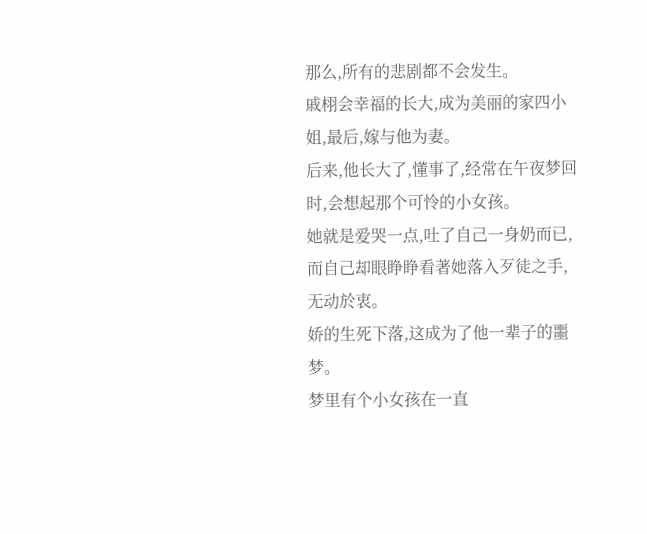那么,所有的悲剧都不会发生。
戚栩会幸福的长大,成为美丽的家四小姐,最后,嫁与他为妻。
后来,他长大了,懂事了,经常在午夜梦回时,会想起那个可怜的小女孩。
她就是爱哭一点,吐了自己一身奶而已,而自己却眼睁睁看著她落入歹徒之手,无动於衷。
娇的生死下落,这成为了他一辈子的噩梦。
梦里有个小女孩在一直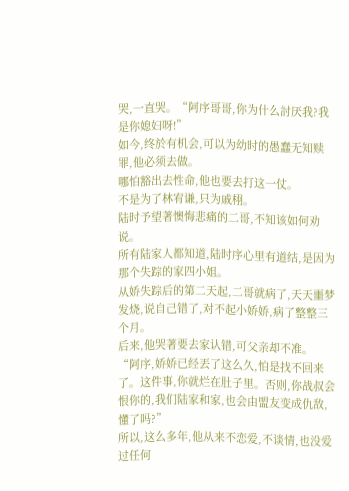哭,一直哭。“阿序哥哥,你为什么討厌我?我是你媳妇呀!”
如今,终於有机会,可以为幼时的愚蠢无知赎罪,他必须去做。
哪怕豁出去性命,他也要去打这一仗。
不是为了林宥谦,只为戚栩。
陆时予望著懊悔悲痛的二哥,不知该如何劝说。
所有陆家人都知道,陆时序心里有道结,是因为那个失踪的家四小姐。
从娇失踪后的第二天起,二哥就病了,天天噩梦发烧,说自己错了,对不起小娇娇,病了整整三个月。
后来,他哭著要去家认错,可父亲却不准。
“阿序,娇娇已经丟了这么久,怕是找不回来了。这件事,你就烂在肚子里。否则,你战叔会恨你的,我们陆家和家,也会由盟友变成仇敌,懂了吗?”
所以,这么多年,他从来不恋爱,不谈情,也没爱过任何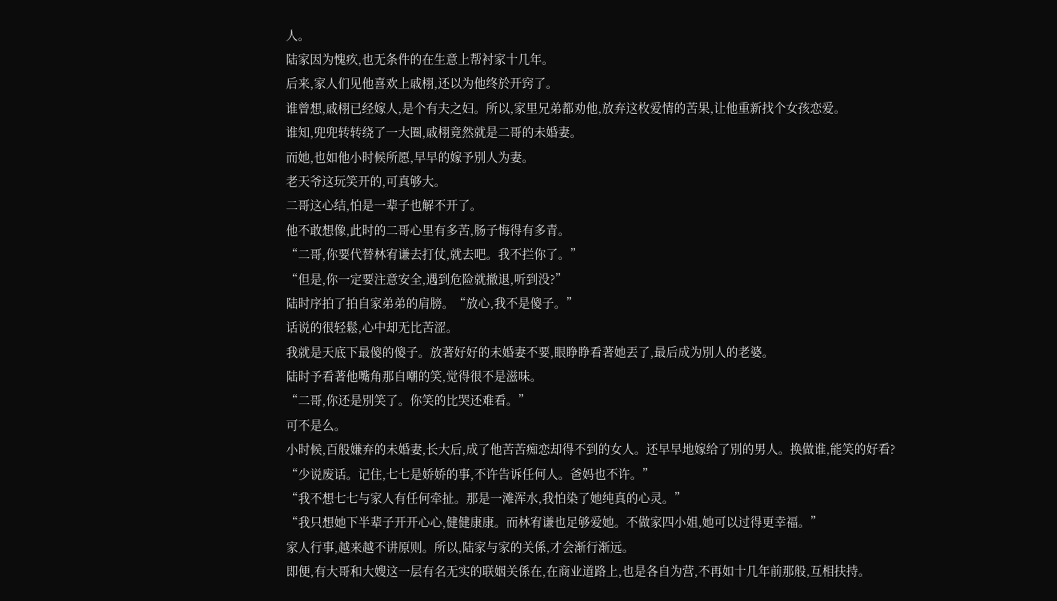人。
陆家因为愧疚,也无条件的在生意上帮衬家十几年。
后来,家人们见他喜欢上戚栩,还以为他终於开窍了。
谁曾想,戚栩已经嫁人,是个有夫之妇。所以,家里兄弟都劝他,放弃这枚爱情的苦果,让他重新找个女孩恋爱。
谁知,兜兜转转绕了一大圈,戚栩竟然就是二哥的未婚妻。
而她,也如他小时候所愿,早早的嫁予別人为妻。
老天爷这玩笑开的,可真够大。
二哥这心结,怕是一辈子也解不开了。
他不敢想像,此时的二哥心里有多苦,肠子悔得有多青。
“二哥,你要代替林宥谦去打仗,就去吧。我不拦你了。”
“但是,你一定要注意安全,遇到危险就撤退,听到没?”
陆时序拍了拍自家弟弟的肩膀。“放心,我不是傻子。”
话说的很轻鬆,心中却无比苦涩。
我就是天底下最傻的傻子。放著好好的未婚妻不要,眼睁睁看著她丟了,最后成为別人的老婆。
陆时予看著他嘴角那自嘲的笑,觉得很不是滋味。
“二哥,你还是別笑了。你笑的比哭还难看。”
可不是么。
小时候,百般嫌弃的未婚妻,长大后,成了他苦苦痴恋却得不到的女人。还早早地嫁给了別的男人。换做谁,能笑的好看?
“少说废话。记住,七七是娇娇的事,不许告诉任何人。爸妈也不许。”
“我不想七七与家人有任何牵扯。那是一滩浑水,我怕染了她纯真的心灵。”
“我只想她下半辈子开开心心,健健康康。而林宥谦也足够爱她。不做家四小姐,她可以过得更幸福。”
家人行事,越来越不讲原则。所以,陆家与家的关係,才会渐行渐远。
即便,有大哥和大嫂这一层有名无实的联姻关係在,在商业道路上,也是各自为营,不再如十几年前那般,互相扶持。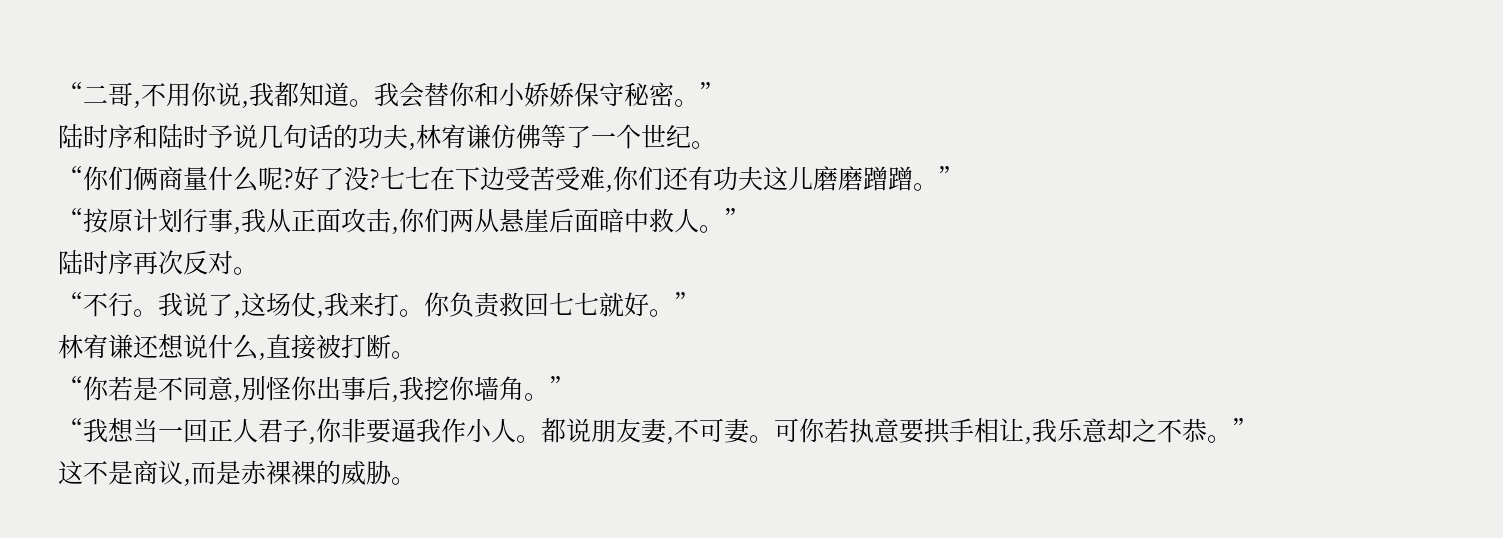“二哥,不用你说,我都知道。我会替你和小娇娇保守秘密。”
陆时序和陆时予说几句话的功夫,林宥谦仿佛等了一个世纪。
“你们俩商量什么呢?好了没?七七在下边受苦受难,你们还有功夫这儿磨磨蹭蹭。”
“按原计划行事,我从正面攻击,你们两从悬崖后面暗中救人。”
陆时序再次反对。
“不行。我说了,这场仗,我来打。你负责救回七七就好。”
林宥谦还想说什么,直接被打断。
“你若是不同意,別怪你出事后,我挖你墙角。”
“我想当一回正人君子,你非要逼我作小人。都说朋友妻,不可妻。可你若执意要拱手相让,我乐意却之不恭。”
这不是商议,而是赤裸裸的威胁。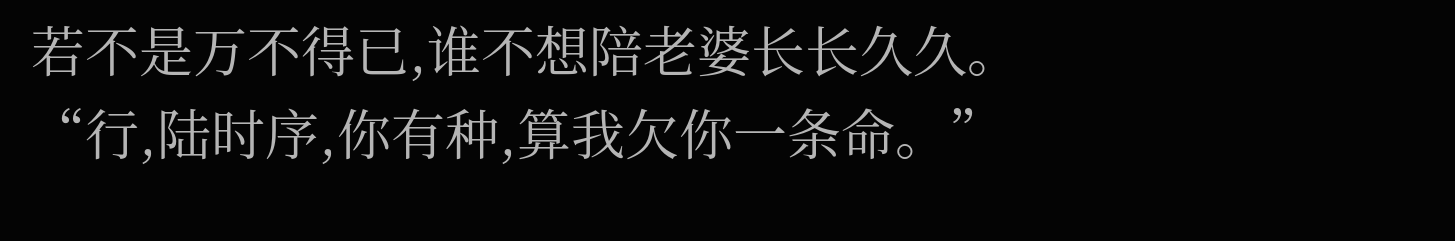若不是万不得已,谁不想陪老婆长长久久。
“行,陆时序,你有种,算我欠你一条命。”